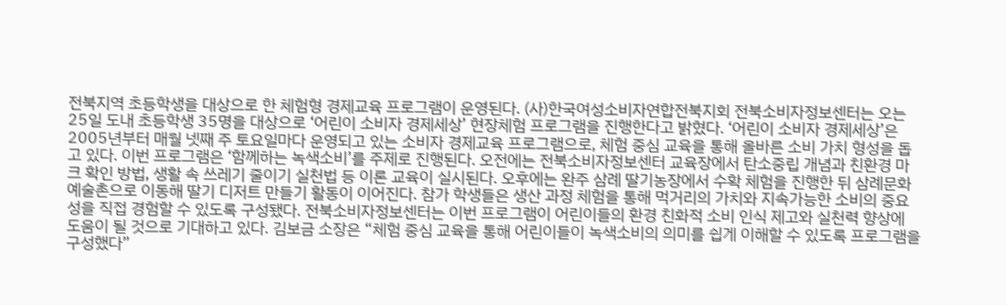전북지역 초등학생을 대상으로 한 체험형 경제교육 프로그램이 운영된다. (사)한국여성소비자연합전북지회 전북소비자정보센터는 오는 25일 도내 초등학생 35명을 대상으로 ‘어린이 소비자 경제세상’ 현장체험 프로그램을 진행한다고 밝혔다. ‘어린이 소비자 경제세상’은 2005년부터 매월 넷째 주 토요일마다 운영되고 있는 소비자 경제교육 프로그램으로, 체험 중심 교육을 통해 올바른 소비 가치 형성을 돕고 있다. 이번 프로그램은 ‘함께하는 녹색소비’를 주제로 진행된다. 오전에는 전북소비자정보센터 교육장에서 탄소중립 개념과 친환경 마크 확인 방법, 생활 속 쓰레기 줄이기 실천법 등 이론 교육이 실시된다. 오후에는 완주 삼례 딸기농장에서 수확 체험을 진행한 뒤 삼례문화예술촌으로 이동해 딸기 디저트 만들기 활동이 이어진다. 참가 학생들은 생산 과정 체험을 통해 먹거리의 가치와 지속가능한 소비의 중요성을 직접 경험할 수 있도록 구성됐다. 전북소비자정보센터는 이번 프로그램이 어린이들의 환경 친화적 소비 인식 제고와 실천력 향상에 도움이 될 것으로 기대하고 있다. 김보금 소장은 “체험 중심 교육을 통해 어린이들이 녹색소비의 의미를 쉽게 이해할 수 있도록 프로그램을 구성했다”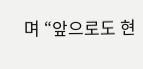며 “앞으로도 현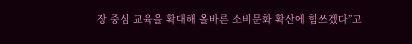장 중심 교육을 확대해 올바른 소비문화 확산에 힘쓰겠다”고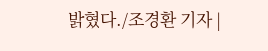밝혔다./조경환 기자 |